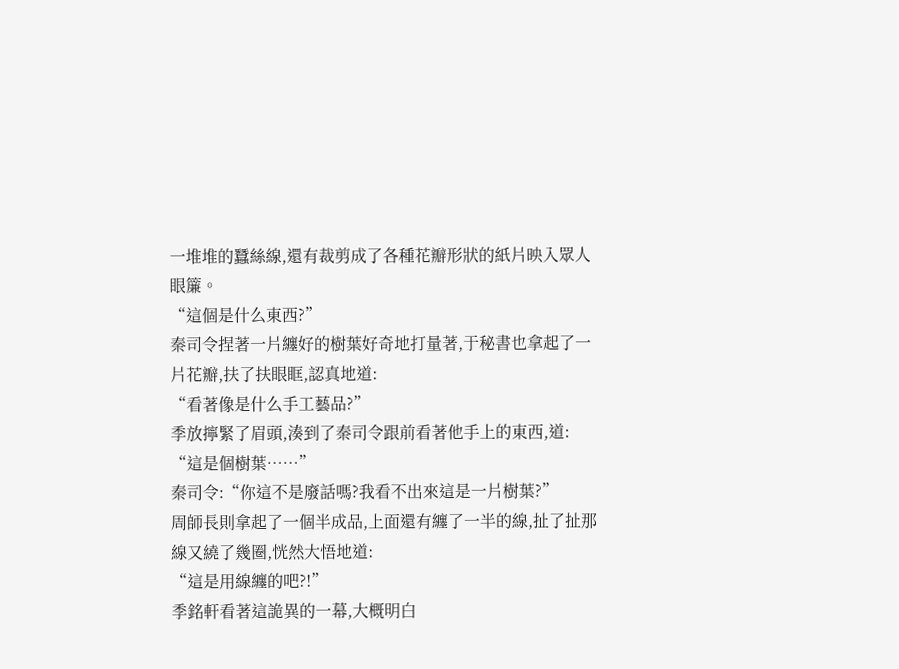一堆堆的蠶絲線,還有裁剪成了各種花瓣形狀的紙片映入眾人眼簾。
“這個是什么東西?”
秦司令捏著一片纏好的樹葉好奇地打量著,于秘書也拿起了一片花瓣,扶了扶眼眶,認真地道:
“看著像是什么手工藝品?”
季放擰緊了眉頭,湊到了秦司令跟前看著他手上的東西,道:
“這是個樹葉……”
秦司令:“你這不是廢話嗎?我看不出來這是一片樹葉?”
周師長則拿起了一個半成品,上面還有纏了一半的線,扯了扯那線又繞了幾圈,恍然大悟地道:
“這是用線纏的吧?!”
季銘軒看著這詭異的一幕,大概明白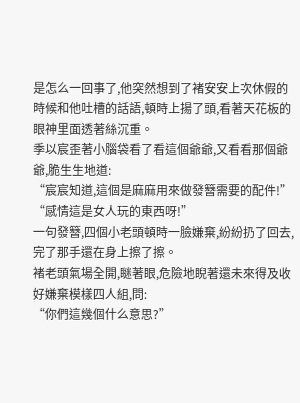是怎么一回事了,他突然想到了褚安安上次休假的時候和他吐槽的話語,頓時上揚了頭,看著天花板的眼神里面透著絲沉重。
季以宸歪著小腦袋看了看這個爺爺,又看看那個爺爺,脆生生地道:
“宸宸知道,這個是麻麻用來做發簪需要的配件!”
“感情這是女人玩的東西呀!”
一句發簪,四個小老頭頓時一臉嫌棄,紛紛扔了回去,完了那手還在身上擦了擦。
褚老頭氣場全開,瞇著眼,危險地睨著還未來得及收好嫌棄模樣四人組,問:
“你們這幾個什么意思?”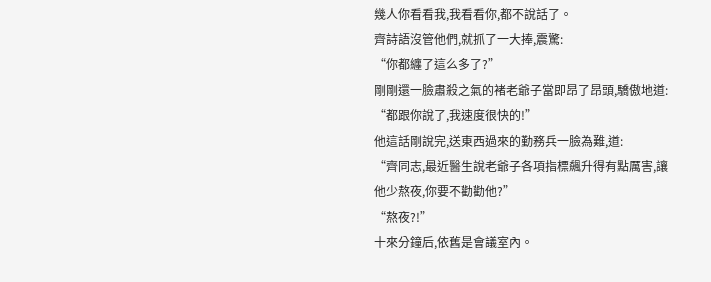幾人你看看我,我看看你,都不說話了。
齊詩語沒管他們,就抓了一大捧,震驚:
“你都纏了這么多了?”
剛剛還一臉肅殺之氣的褚老爺子當即昂了昂頭,驕傲地道:
“都跟你說了,我速度很快的!”
他這話剛說完,送東西過來的勤務兵一臉為難,道:
“齊同志,最近醫生說老爺子各項指標飆升得有點厲害,讓他少熬夜,你要不勸勸他?”
“熬夜?!”
十來分鐘后,依舊是會議室內。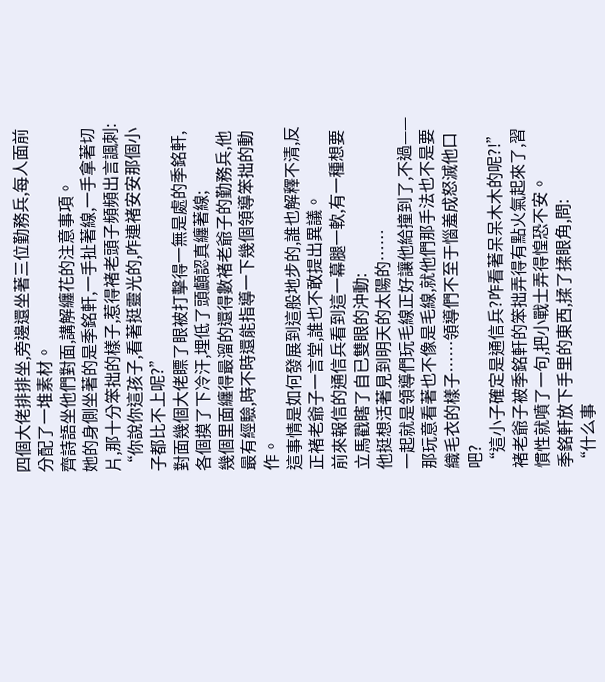四個大佬排排坐,旁邊還坐著三位勤務兵,每人面前分配了一堆素材。
齊詩語坐他們對面,講解纏花的注意事項。
她的身側坐著的是季銘軒,一手扯著線,一手拿著切片,那十分笨拙的樣子,惹得褚老頭子頻頻出言諷刺:
“你說你這孩子,看著挺靈光的,咋連褚安安那個小子都比不上呢?”
對面幾個大佬瞟了眼被打擊得一無是處的季銘軒,各個摸了下冷汗,埋低了頭顱認真纏著線;
幾個里面纏得最溜的還得數褚老爺子的勤務兵,他最有經驗,時不時還能指導一下幾個領導笨拙的動作。
這事情是如何發展到這般地步的,誰也解釋不清,反正褚老爺子一言堂,誰也不敢提出異議。
前來報信的通信兵看到這一幕腿一軟,有一種想要立馬戳瞎了自已雙眼的沖動:
他挺想活著見到明天的太陽的……
一起就是領導們玩毛線正好讓他給撞到了,不過——
那玩意看著也不像是毛線,就他們那手法也不是要織毛衣的樣子……領導們不至于惱羞成怒滅他口吧?
“這小子確定是通信兵?咋看著呆呆木木的呢?!”
褚老爺子被季銘軒的笨拙弄得有點火氣起來了,習慣性就噴了一句,把小戰士弄得惶恐不安。
季銘軒放下手里的東西,揉了揉眼角,問:
“什么事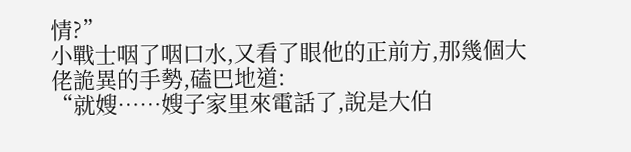情?”
小戰士咽了咽口水,又看了眼他的正前方,那幾個大佬詭異的手勢,磕巴地道:
“就嫂……嫂子家里來電話了,說是大伯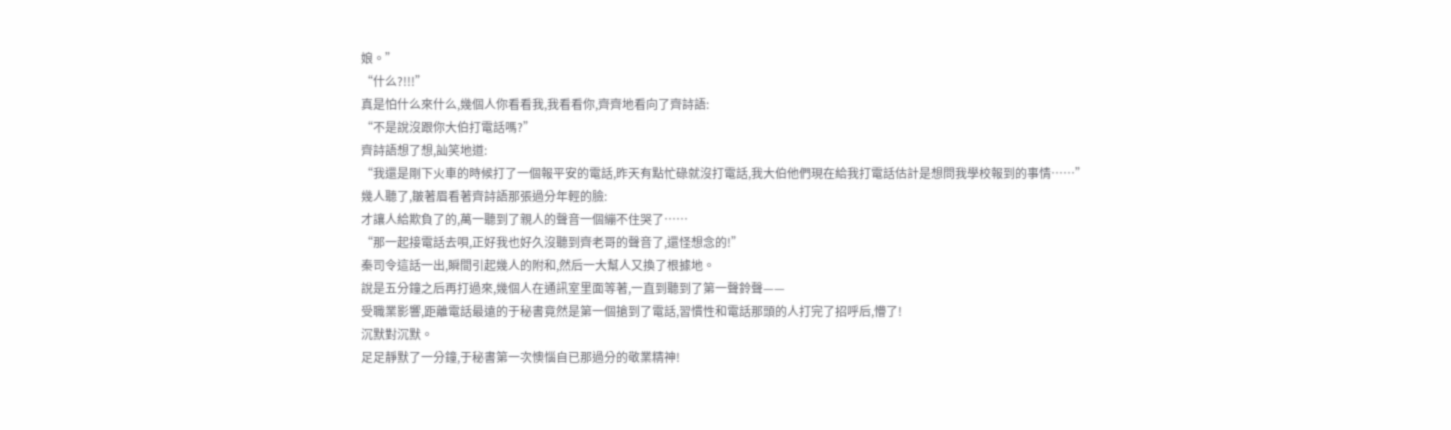娘。”
“什么?!!!”
真是怕什么來什么,幾個人你看看我,我看看你,齊齊地看向了齊詩語:
“不是說沒跟你大伯打電話嗎?”
齊詩語想了想,訕笑地道:
“我還是剛下火車的時候打了一個報平安的電話,昨天有點忙碌就沒打電話,我大伯他們現在給我打電話估計是想問我學校報到的事情……”
幾人聽了,皺著眉看著齊詩語那張過分年輕的臉:
才讓人給欺負了的,萬一聽到了親人的聲音一個繃不住哭了……
“那一起接電話去唄,正好我也好久沒聽到齊老哥的聲音了,還怪想念的!”
秦司令這話一出,瞬間引起幾人的附和,然后一大幫人又換了根據地。
說是五分鐘之后再打過來,幾個人在通訊室里面等著,一直到聽到了第一聲鈴聲——
受職業影響,距離電話最遠的于秘書竟然是第一個搶到了電話,習慣性和電話那頭的人打完了招呼后,懵了!
沉默對沉默。
足足靜默了一分鐘,于秘書第一次懊惱自已那過分的敬業精神!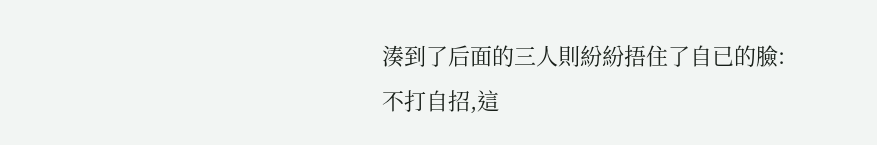湊到了后面的三人則紛紛捂住了自已的臉:
不打自招,這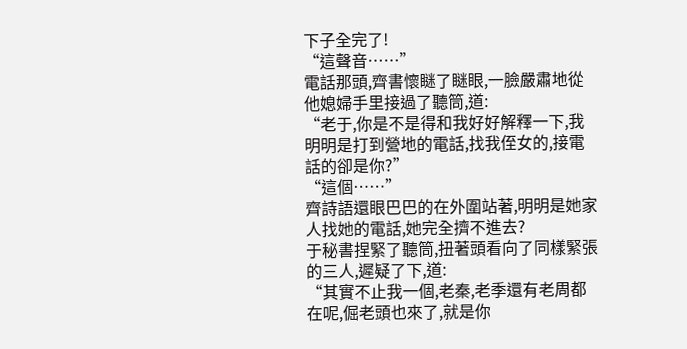下子全完了!
“這聲音……”
電話那頭,齊書懷瞇了瞇眼,一臉嚴肅地從他媳婦手里接過了聽筒,道:
“老于,你是不是得和我好好解釋一下,我明明是打到營地的電話,找我侄女的,接電話的卻是你?”
“這個……”
齊詩語還眼巴巴的在外圍站著,明明是她家人找她的電話,她完全擠不進去?
于秘書捏緊了聽筒,扭著頭看向了同樣緊張的三人,遲疑了下,道:
“其實不止我一個,老秦,老季還有老周都在呢,倔老頭也來了,就是你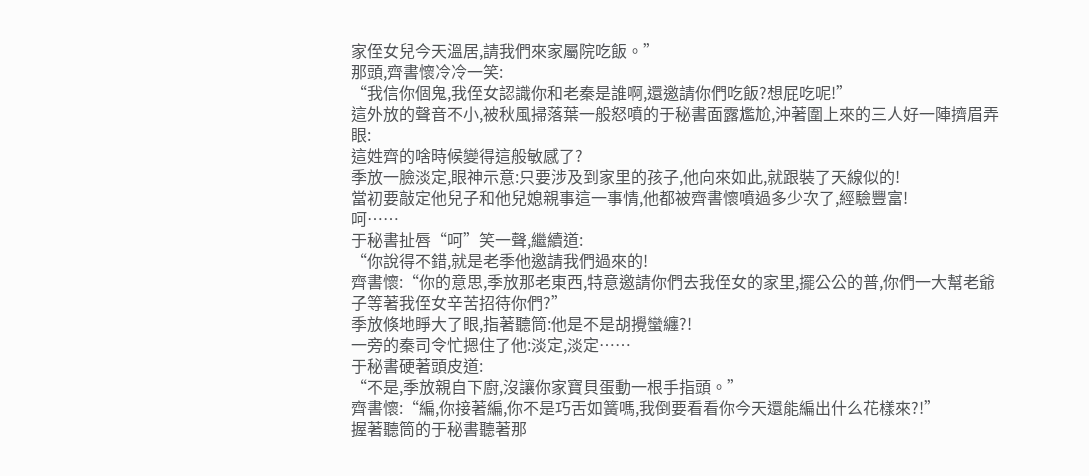家侄女兒今天溫居,請我們來家屬院吃飯。”
那頭,齊書懷冷冷一笑:
“我信你個鬼,我侄女認識你和老秦是誰啊,還邀請你們吃飯?想屁吃呢!”
這外放的聲音不小,被秋風掃落葉一般怒噴的于秘書面露尷尬,沖著圍上來的三人好一陣擠眉弄眼:
這姓齊的啥時候變得這般敏感了?
季放一臉淡定,眼神示意:只要涉及到家里的孩子,他向來如此,就跟裝了天線似的!
當初要敲定他兒子和他兒媳親事這一事情,他都被齊書懷噴過多少次了,經驗豐富!
呵……
于秘書扯唇“呵”笑一聲,繼續道:
“你說得不錯,就是老季他邀請我們過來的!
齊書懷:“你的意思,季放那老東西,特意邀請你們去我侄女的家里,擺公公的普,你們一大幫老爺子等著我侄女辛苦招待你們?”
季放倏地睜大了眼,指著聽筒:他是不是胡攪蠻纏?!
一旁的秦司令忙摁住了他:淡定,淡定……
于秘書硬著頭皮道:
“不是,季放親自下廚,沒讓你家寶貝蛋動一根手指頭。”
齊書懷:“編,你接著編,你不是巧舌如簧嗎,我倒要看看你今天還能編出什么花樣來?!”
握著聽筒的于秘書聽著那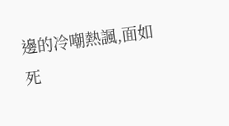邊的冷嘲熱諷,面如死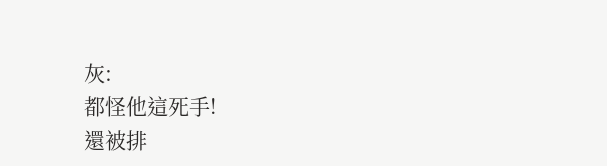灰:
都怪他這死手!
還被排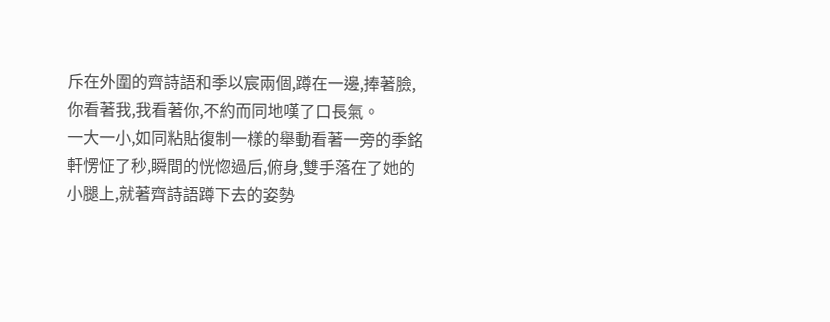斥在外圍的齊詩語和季以宸兩個,蹲在一邊,捧著臉,你看著我,我看著你,不約而同地嘆了口長氣。
一大一小,如同粘貼復制一樣的舉動看著一旁的季銘軒愣怔了秒,瞬間的恍惚過后,俯身,雙手落在了她的小腿上,就著齊詩語蹲下去的姿勢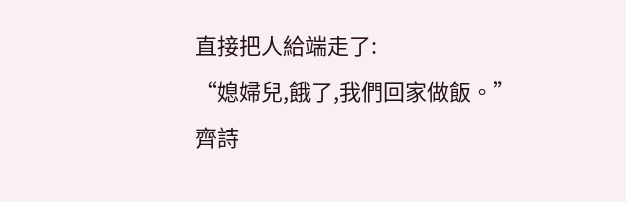直接把人給端走了:
“媳婦兒,餓了,我們回家做飯。”
齊詩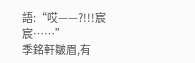語:“哎——?!!!宸宸……”
季銘軒皺眉,有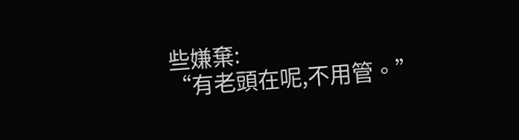些嫌棄:
“有老頭在呢,不用管。”